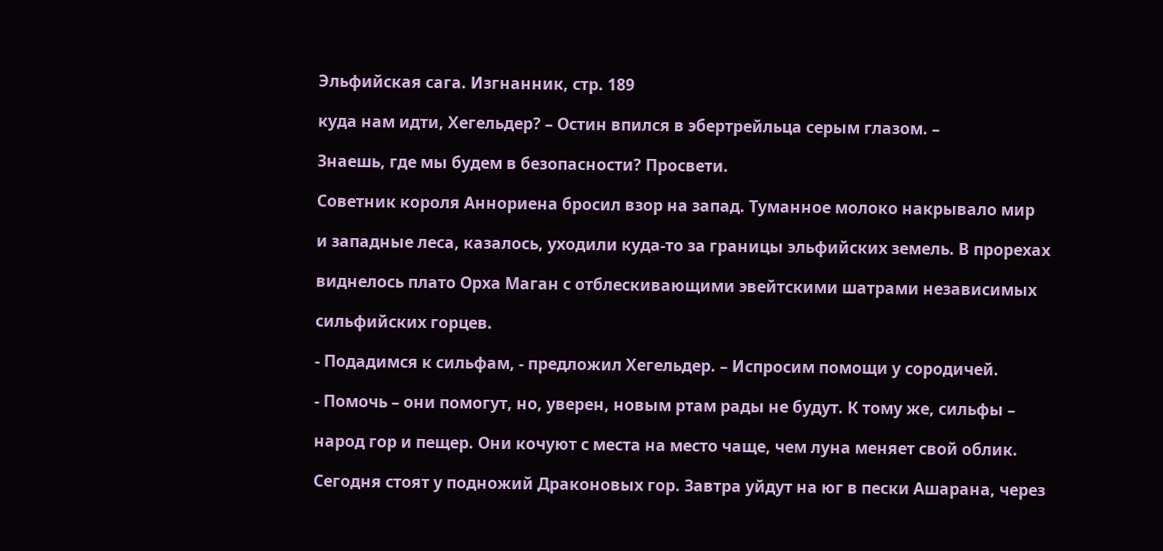Эльфийская сага. Изгнанник, стр. 189

куда нам идти, Хегельдер? – Остин впился в эбертрейльца серым глазом. –

Знаешь, где мы будем в безопасности? Просвети.

Советник короля Аннориена бросил взор на запад. Туманное молоко накрывало мир

и западные леса, казалось, уходили куда-то за границы эльфийских земель. В прорехах

виднелось плато Орха Маган с отблескивающими эвейтскими шатрами независимых

сильфийских горцев.

- Подадимся к сильфам, - предложил Хегельдер. – Испросим помощи у сородичей.

- Помочь – они помогут, но, уверен, новым ртам рады не будут. К тому же, сильфы –

народ гор и пещер. Они кочуют с места на место чаще, чем луна меняет свой облик.

Сегодня стоят у подножий Драконовых гор. Завтра уйдут на юг в пески Ашарана, через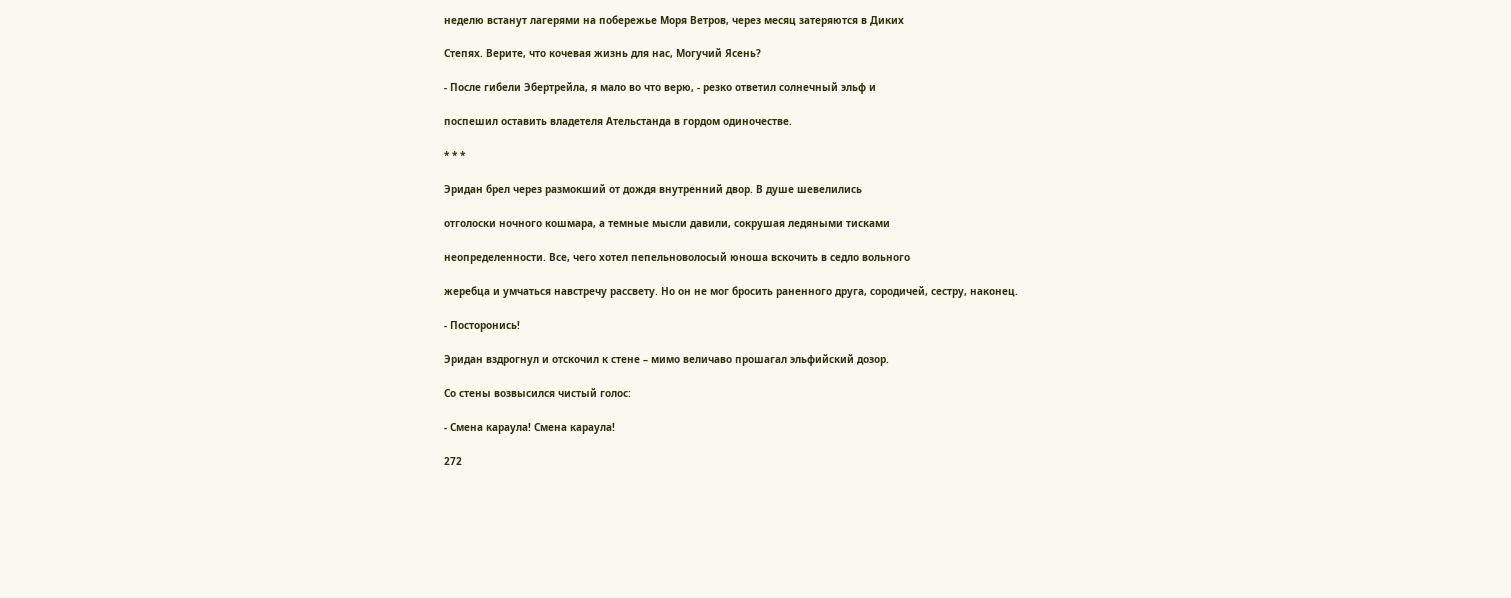неделю встанут лагерями на побережье Моря Ветров, через месяц затеряются в Диких

Степях. Верите, что кочевая жизнь для нас, Могучий Ясень?

- После гибели Эбертрейла, я мало во что верю, - резко ответил солнечный эльф и

поспешил оставить владетеля Ательстанда в гордом одиночестве.

* * *

Эридан брел через размокший от дождя внутренний двор. В душе шевелились

отголоски ночного кошмара, а темные мысли давили, сокрушая ледяными тисками

неопределенности. Все, чего хотел пепельноволосый юноша вскочить в седло вольного

жеребца и умчаться навстречу рассвету. Но он не мог бросить раненного друга, сородичей, сестру, наконец.

- Посторонись!

Эридан вздрогнул и отскочил к стене – мимо величаво прошагал эльфийский дозор.

Со стены возвысился чистый голос:

- Смена караула! Смена караула!

272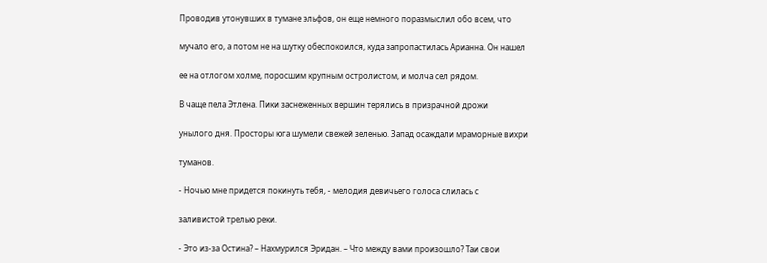Проводив утонувших в тумане эльфов, он еще немного поразмыслил обо всем, что

мучало его, а потом не на шутку обеспокоился, куда запропастилась Арианна. Он нашел

ее на отлогом холме, поросшим крупным остролистом, и молча сел рядом.

В чаще пела Этлена. Пики заснеженных вершин терялись в призрачной дрожи

унылого дня. Просторы юга шумели свежей зеленью. Запад осаждали мраморные вихри

туманов.

- Ночью мне придется покинуть тебя, - мелодия девичьего голоса слилась с

заливистой трелью реки.

- Это из-за Остина? – Нахмурился Эридан. – Что между вами произошло? Таи свои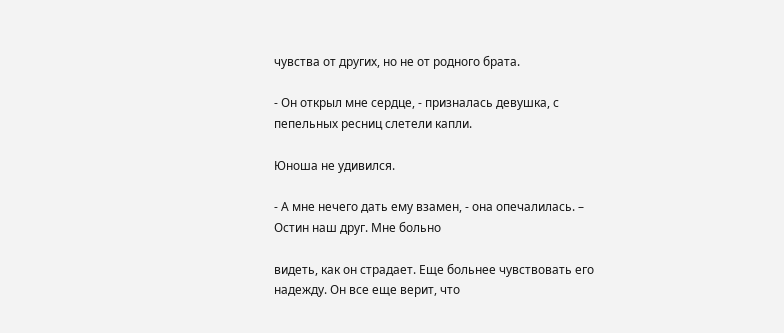чувства от других, но не от родного брата.

- Он открыл мне сердце, - призналась девушка, с пепельных ресниц слетели капли.

Юноша не удивился.

- А мне нечего дать ему взамен, - она опечалилась. – Остин наш друг. Мне больно

видеть, как он страдает. Еще больнее чувствовать его надежду. Он все еще верит, что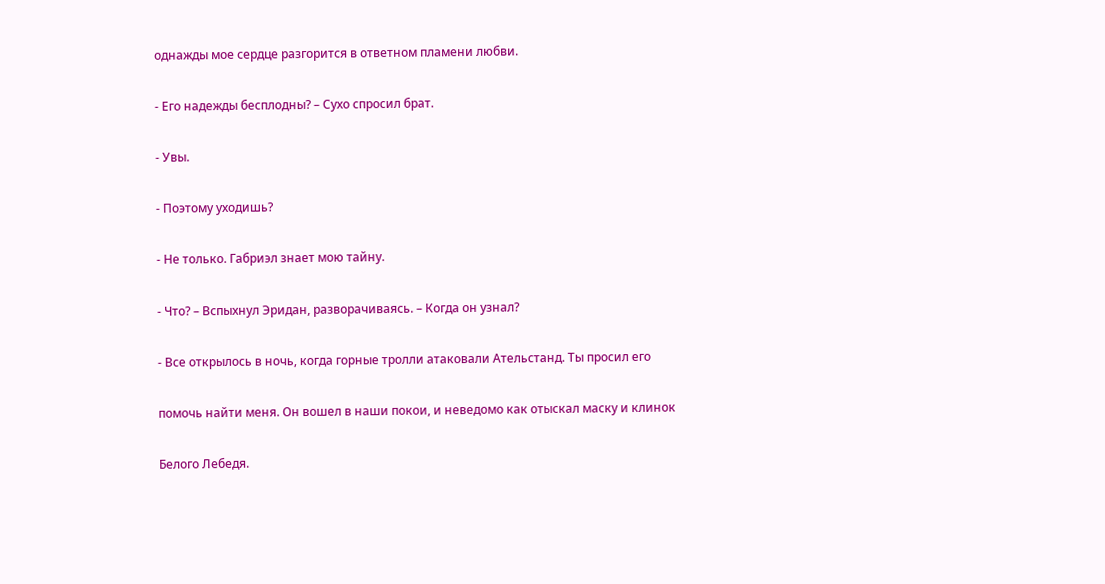однажды мое сердце разгорится в ответном пламени любви.

- Его надежды бесплодны? – Сухо спросил брат.

- Увы.

- Поэтому уходишь?

- Не только. Габриэл знает мою тайну.

- Что? – Вспыхнул Эридан, разворачиваясь. – Когда он узнал?

- Все открылось в ночь, когда горные тролли атаковали Ательстанд. Ты просил его

помочь найти меня. Он вошел в наши покои, и неведомо как отыскал маску и клинок

Белого Лебедя.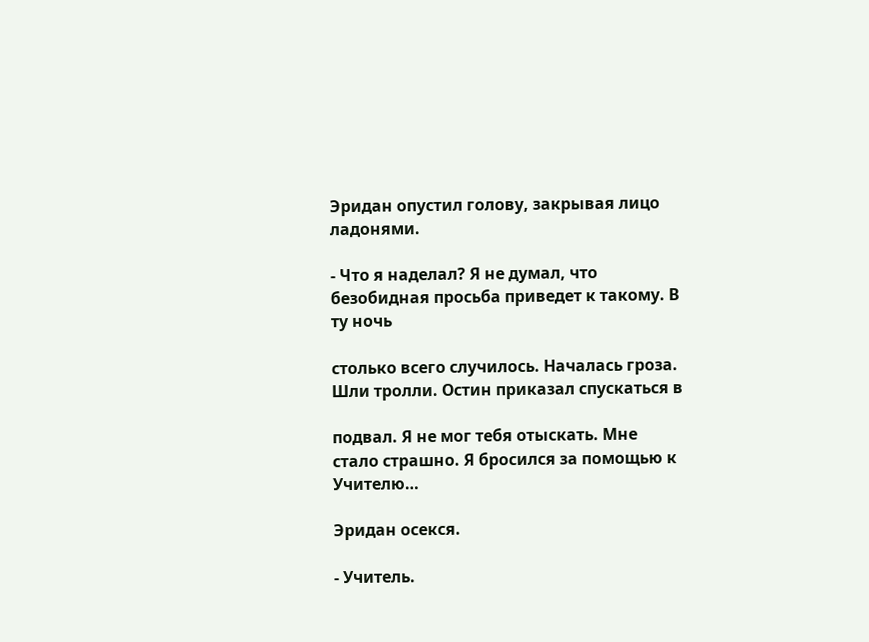Эридан опустил голову, закрывая лицо ладонями.

- Что я наделал? Я не думал, что безобидная просьба приведет к такому. В ту ночь

столько всего случилось. Началась гроза. Шли тролли. Остин приказал спускаться в

подвал. Я не мог тебя отыскать. Мне стало страшно. Я бросился за помощью к Учителю…

Эридан осекся.

- Учитель.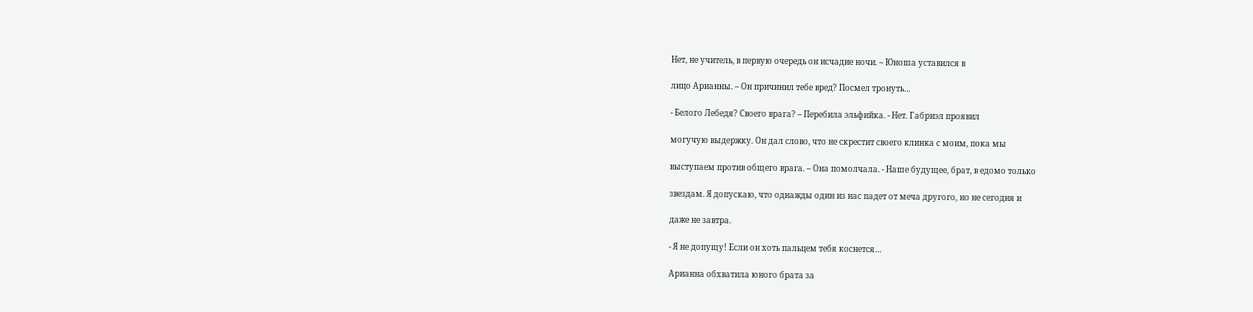Нет, не учитель, в первую очередь он исчадие ночи. – Юноша уставился в

лицо Арианны. – Он причинил тебе вред? Посмел тронуть…

- Белого Лебедя? Своего врага? – Перебила эльфийка. - Нет. Габриэл проявил

могучую выдержку. Он дал слово, что не скрестит своего клинка с моим, пока мы

выступаем против общего врага. – Она помолчала. - Наше будущее, брат, в едомо только

звездам. Я допускаю, что однажды один из нас падет от меча другого, но не сегодня и

даже не завтра.

- Я не допущу! Если он хоть пальцем тебя коснется…

Арианна обхватила юного брата за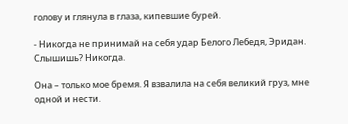голову и глянула в глаза, кипевшие бурей.

- Никогда не принимай на себя удар Белого Лебедя, Эридан. Слышишь? Никогда.

Она – только мое бремя. Я взвалила на себя великий груз, мне одной и нести.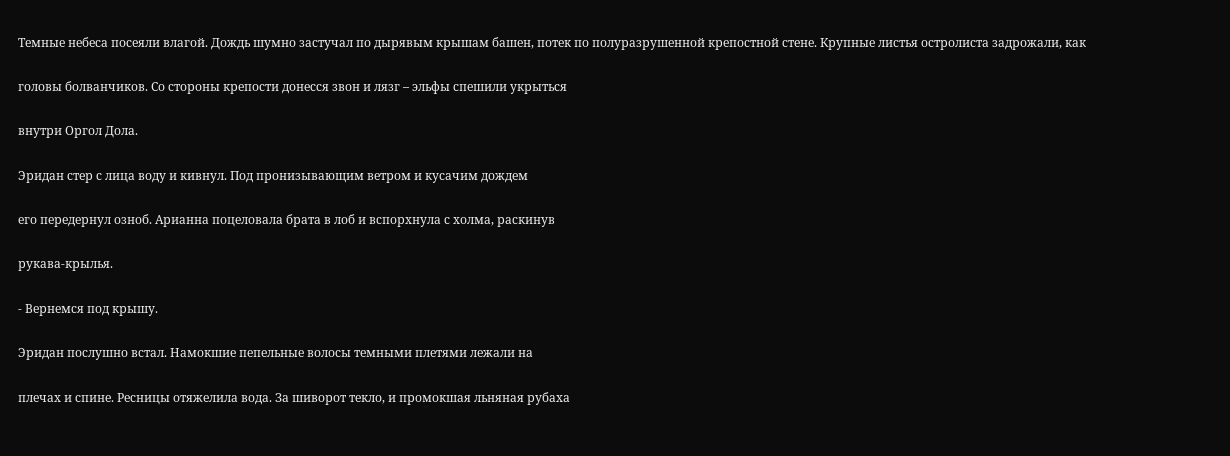Темные небеса посеяли влагой. Дождь шумно застучал по дырявым крышам башен, потек по полуразрушенной крепостной стене. Крупные листья остролиста задрожали, как

головы болванчиков. Со стороны крепости донесся звон и лязг – эльфы спешили укрыться

внутри Оргол Дола.

Эридан стер с лица воду и кивнул. Под пронизывающим ветром и кусачим дождем

его передернул озноб. Арианна поцеловала брата в лоб и вспорхнула с холма, раскинув

рукава-крылья.

- Вернемся под крышу.

Эридан послушно встал. Намокшие пепельные волосы темными плетями лежали на

плечах и спине. Ресницы отяжелила вода. За шиворот текло, и промокшая льняная рубаха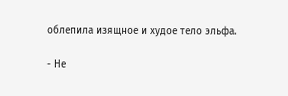облепила изящное и худое тело эльфа.

- Не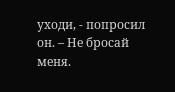уходи, - попросил он. – Не бросай меня.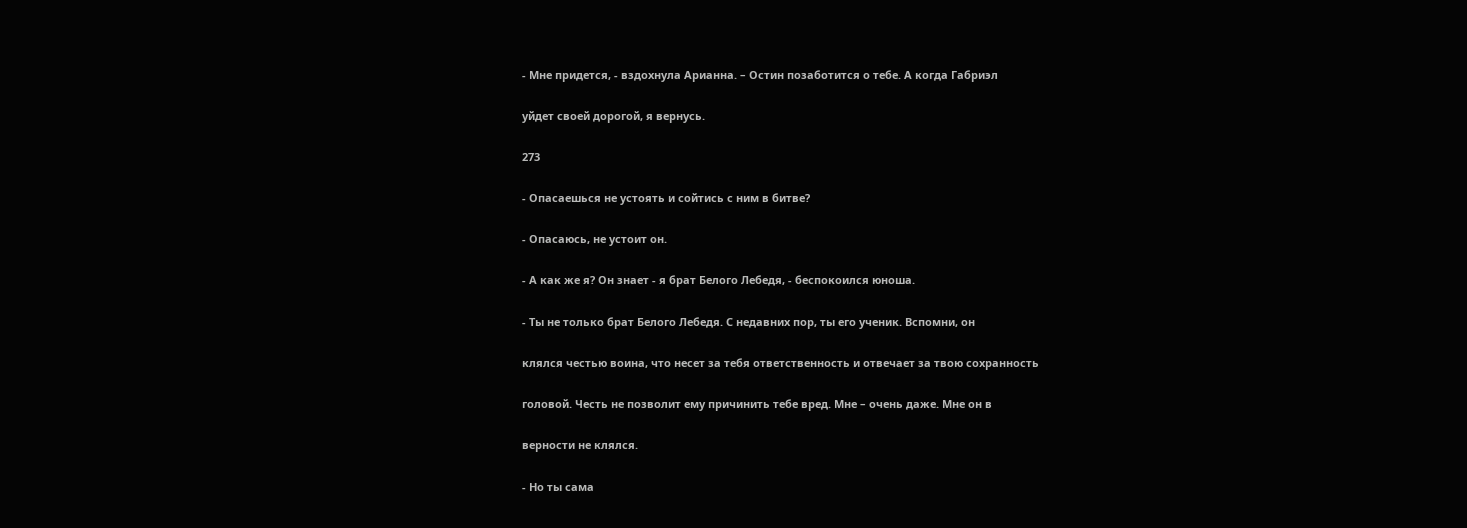- Мне придется, - вздохнула Арианна. – Остин позаботится о тебе. А когда Габриэл

уйдет своей дорогой, я вернусь.

273

- Опасаешься не устоять и сойтись с ним в битве?

- Опасаюсь, не устоит он.

- А как же я? Он знает - я брат Белого Лебедя, - беспокоился юноша.

- Ты не только брат Белого Лебедя. С недавних пор, ты его ученик. Вспомни, он

клялся честью воина, что несет за тебя ответственность и отвечает за твою сохранность

головой. Честь не позволит ему причинить тебе вред. Мне – очень даже. Мне он в

верности не клялся.

- Но ты сама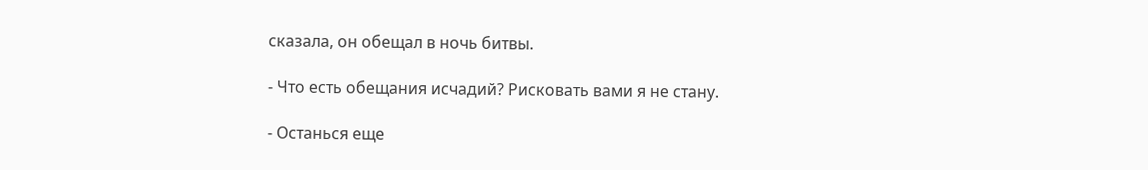сказала, он обещал в ночь битвы.

- Что есть обещания исчадий? Рисковать вами я не стану.

- Останься еще